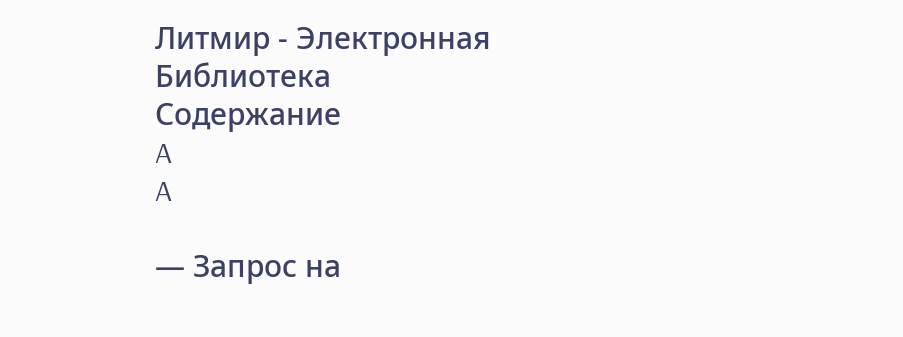Литмир - Электронная Библиотека
Содержание
A
A

— Запрос на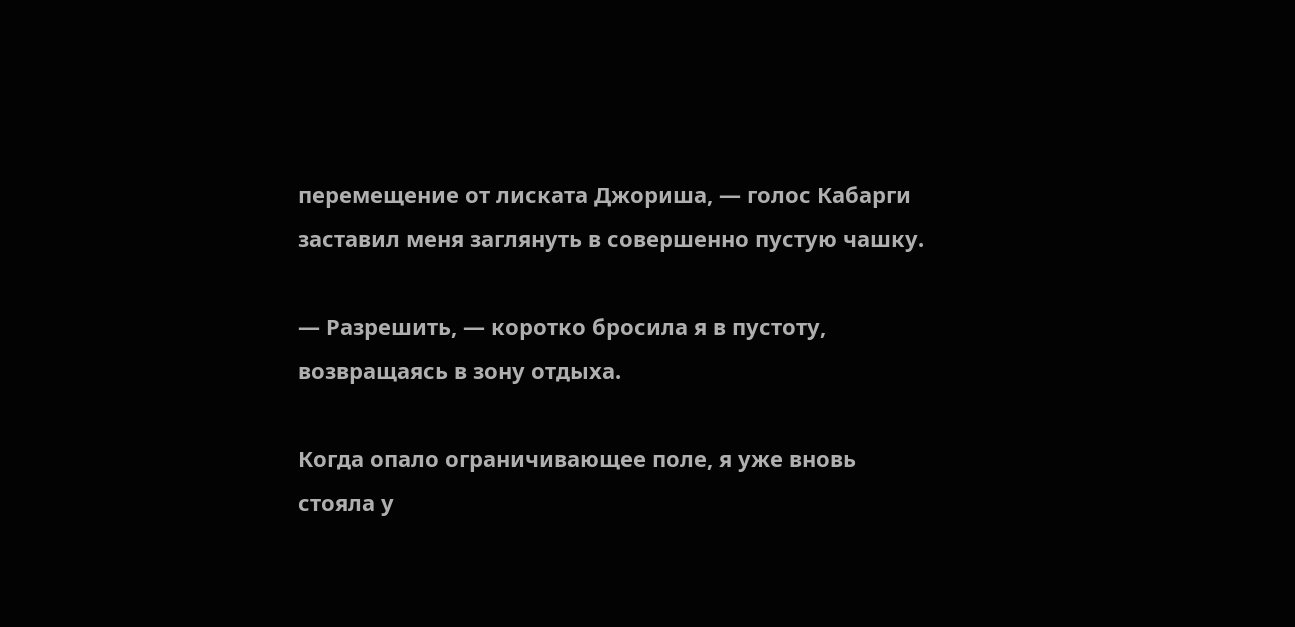перемещение от лиската Джориша, — голос Кабарги заставил меня заглянуть в совершенно пустую чашку.

— Разрешить, — коротко бросила я в пустоту, возвращаясь в зону отдыха.

Когда опало ограничивающее поле, я уже вновь стояла у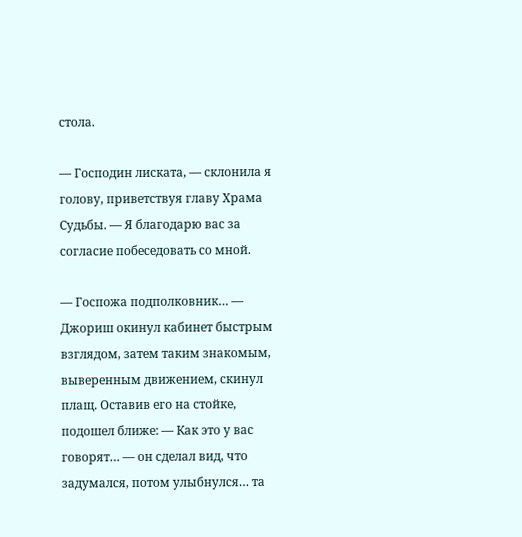стола.

— Господин лиската, — склонила я голову, приветствуя главу Храма Судьбы. — Я благодарю вас за согласие побеседовать со мной.

— Госпожа подполковник… — Джориш окинул кабинет быстрым взглядом, затем таким знакомым, выверенным движением, скинул плащ. Оставив его на стойке, подошел ближе: — Как это у вас говорят… — он сделал вид, что задумался, потом улыбнулся… та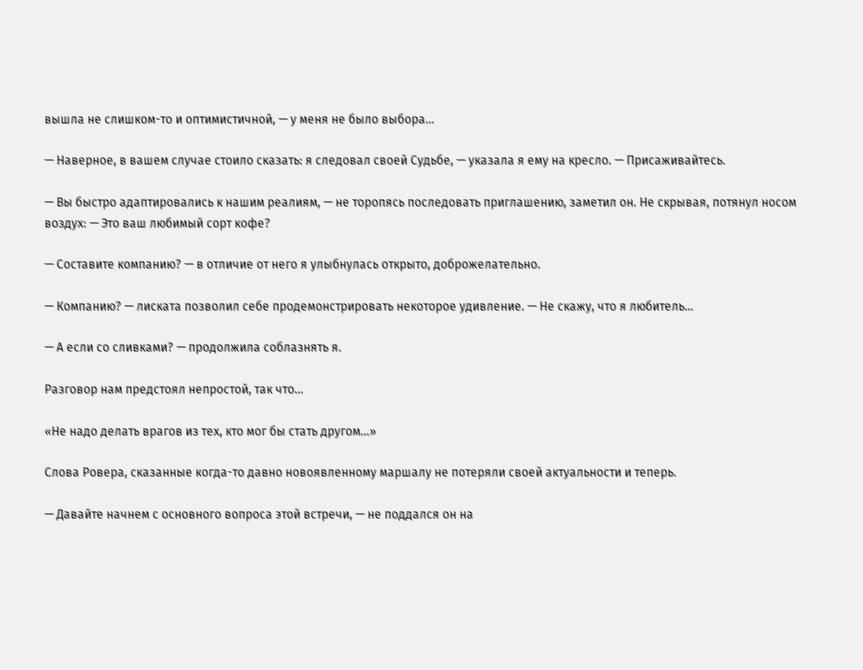вышла не слишком-то и оптимистичной, — у меня не было выбора…

— Наверное, в вашем случае стоило сказать: я следовал своей Судьбе, — указала я ему на кресло. — Присаживайтесь.

— Вы быстро адаптировались к нашим реалиям, — не торопясь последовать приглашению, заметил он. Не скрывая, потянул носом воздух: — Это ваш любимый сорт кофе?

— Составите компанию? — в отличие от него я улыбнулась открыто, доброжелательно.

— Компанию? — лиската позволил себе продемонстрировать некоторое удивление. — Не скажу, что я любитель…

— А если со сливками? — продолжила соблазнять я.

Разговор нам предстоял непростой, так что…

«Не надо делать врагов из тех, кто мог бы стать другом…»

Слова Ровера, сказанные когда-то давно новоявленному маршалу не потеряли своей актуальности и теперь.

— Давайте начнем с основного вопроса этой встречи, — не поддался он на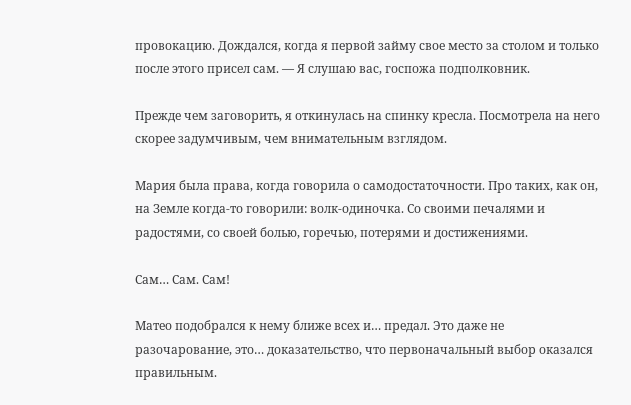провокацию. Дождался, когда я первой займу свое место за столом и только после этого присел сам. — Я слушаю вас, госпожа подполковник.

Прежде чем заговорить, я откинулась на спинку кресла. Посмотрела на него скорее задумчивым, чем внимательным взглядом.

Мария была права, когда говорила о самодостаточности. Про таких, как он, на Земле когда-то говорили: волк-одиночка. Со своими печалями и радостями, со своей болью, горечью, потерями и достижениями.

Сам… Сам. Сам!

Матео подобрался к нему ближе всех и… предал. Это даже не разочарование, это… доказательство, что первоначальный выбор оказался правильным.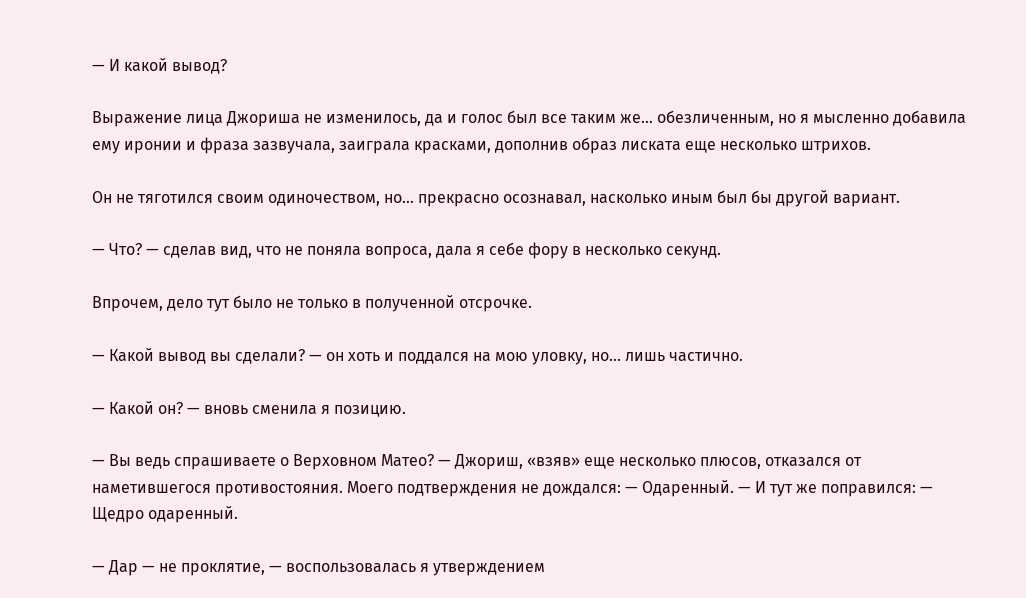— И какой вывод?

Выражение лица Джориша не изменилось, да и голос был все таким же… обезличенным, но я мысленно добавила ему иронии и фраза зазвучала, заиграла красками, дополнив образ лиската еще несколько штрихов.

Он не тяготился своим одиночеством, но… прекрасно осознавал, насколько иным был бы другой вариант.

— Что? — сделав вид, что не поняла вопроса, дала я себе фору в несколько секунд.

Впрочем, дело тут было не только в полученной отсрочке.

— Какой вывод вы сделали? — он хоть и поддался на мою уловку, но… лишь частично.

— Какой он? — вновь сменила я позицию.

— Вы ведь спрашиваете о Верховном Матео? — Джориш, «взяв» еще несколько плюсов, отказался от наметившегося противостояния. Моего подтверждения не дождался: — Одаренный. — И тут же поправился: — Щедро одаренный.

— Дар — не проклятие, — воспользовалась я утверждением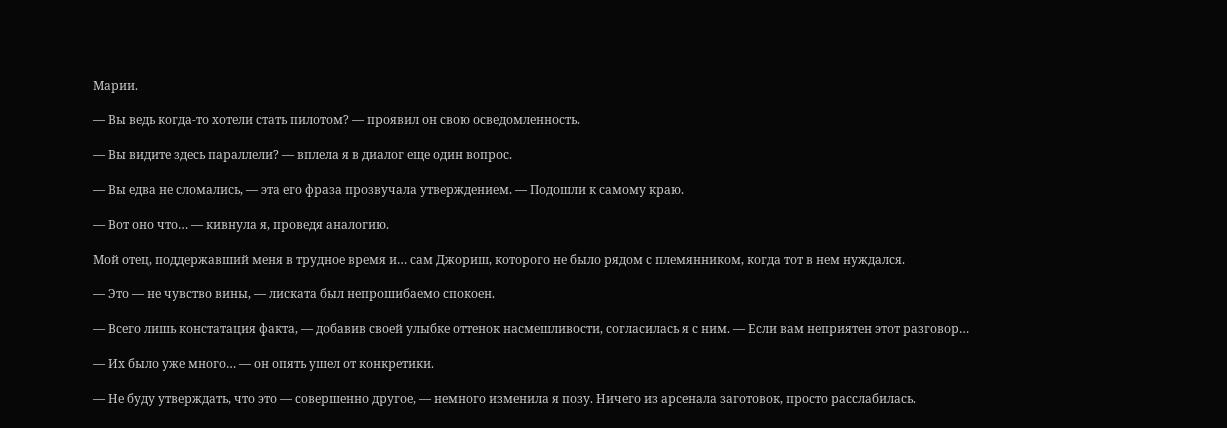Марии.

— Вы ведь когда-то хотели стать пилотом? — проявил он свою осведомленность.

— Вы видите здесь параллели? — вплела я в диалог еще один вопрос.

— Вы едва не сломались, — эта его фраза прозвучала утверждением. — Подошли к самому краю.

— Вот оно что… — кивнула я, проведя аналогию.

Мой отец, поддержавший меня в трудное время и… сам Джориш, которого не было рядом с племянником, когда тот в нем нуждался.

— Это — не чувство вины, — лиската был непрошибаемо спокоен.

— Всего лишь констатация факта, — добавив своей улыбке оттенок насмешливости, согласилась я с ним. — Если вам неприятен этот разговор…

— Их было уже много… — он опять ушел от конкретики.

— Не буду утверждать, что это — совершенно другое, — немного изменила я позу. Ничего из арсенала заготовок, просто расслабилась.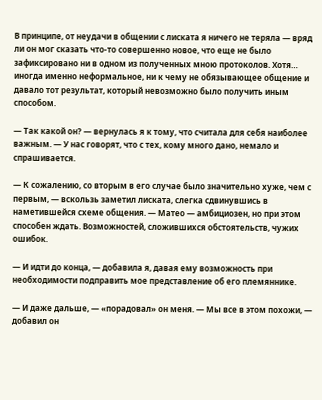В принципе, от неудачи в общении с лиската я ничего не теряла — вряд ли он мог сказать что-то совершенно новое, что еще не было зафиксировано ни в одном из полученных мною протоколов. Хотя… иногда именно неформальное, ни к чему не обязывающее общение и давало тот результат, который невозможно было получить иным способом.

— Так какой он? — вернулась я к тому, что считала для себя наиболее важным. — У нас говорят, что с тех, кому много дано, немало и спрашивается.

— К сожалению, со вторым в его случае было значительно хуже, чем с первым, — вскользь заметил лиската, слегка сдвинувшись в наметившейся схеме общения. — Матео — амбициозен, но при этом способен ждать. Возможностей, сложившихся обстоятельств, чужих ошибок.

— И идти до конца, — добавила я, давая ему возможность при необходимости подправить мое представление об его племяннике.

— И даже дальше, — «порадовал» он меня. — Мы все в этом похожи, — добавил он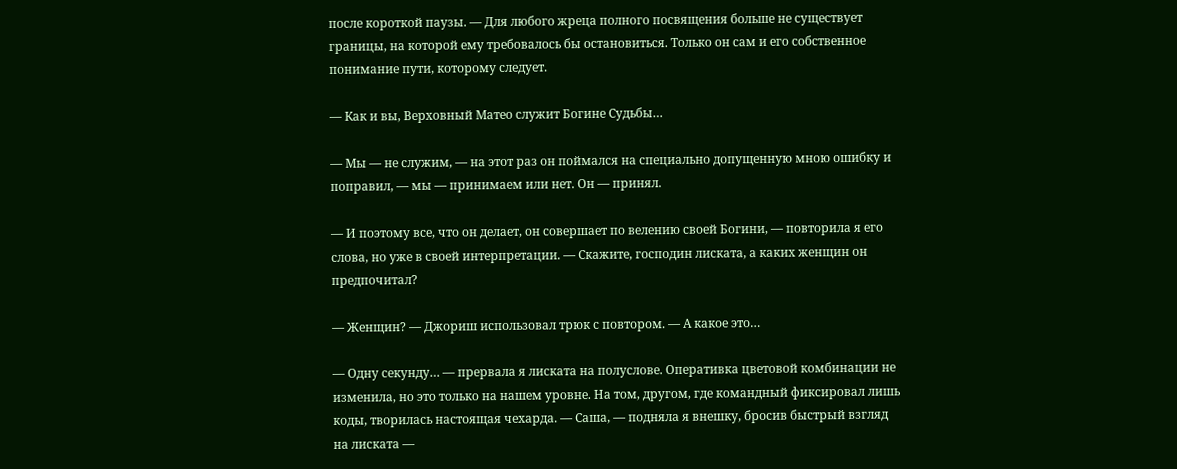после короткой паузы. — Для любого жреца полного посвящения больше не существует границы, на которой ему требовалось бы остановиться. Только он сам и его собственное понимание пути, которому следует.

— Как и вы, Верховный Матео служит Богине Судьбы…

— Мы — не служим, — на этот раз он поймался на специально допущенную мною ошибку и поправил, — мы — принимаем или нет. Он — принял.

— И поэтому все, что он делает, он совершает по велению своей Богини, — повторила я его слова, но уже в своей интерпретации. — Скажите, господин лиската, а каких женщин он предпочитал?

— Женщин? — Джориш использовал трюк с повтором. — А какое это…

— Одну секунду… — прервала я лиската на полуслове. Оперативка цветовой комбинации не изменила, но это только на нашем уровне. На том, другом, где командный фиксировал лишь коды, творилась настоящая чехарда. — Саша, — подняла я внешку, бросив быстрый взгляд на лиската —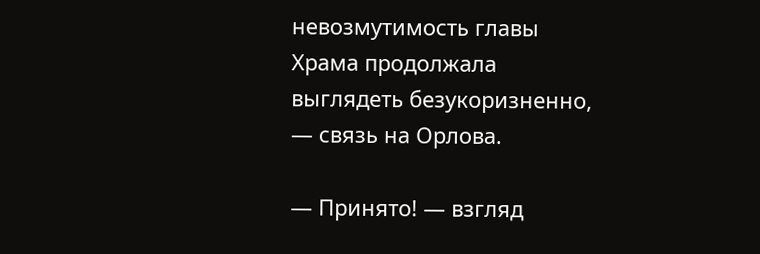невозмутимость главы Храма продолжала выглядеть безукоризненно, — связь на Орлова.

— Принято! — взгляд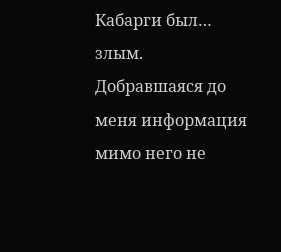Кабарги был… злым. Добравшаяся до меня информация мимо него не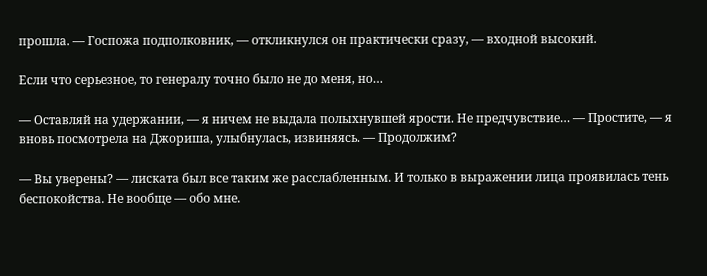прошла. — Госпожа подполковник, — откликнулся он практически сразу, — входной высокий.

Если что серьезное, то генералу точно было не до меня, но…

— Оставляй на удержании, — я ничем не выдала полыхнувшей ярости. Не предчувствие… — Простите, — я вновь посмотрела на Джориша, улыбнулась, извиняясь. — Продолжим?

— Вы уверены? — лиската был все таким же расслабленным. И только в выражении лица проявилась тень беспокойства. Не вообще — обо мне.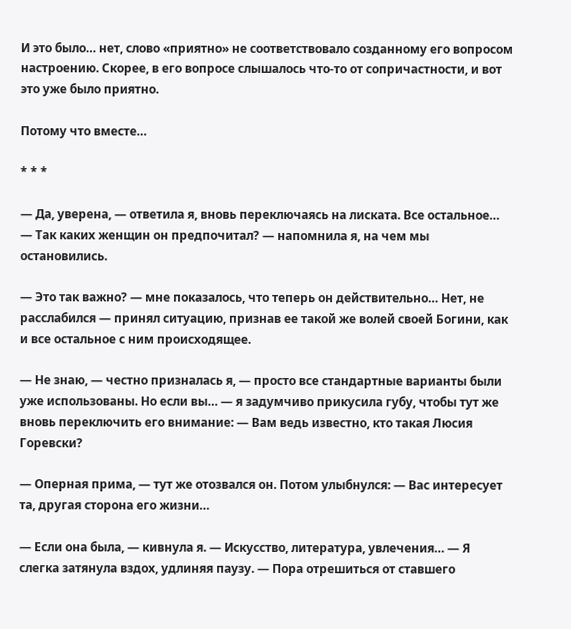И это было… нет, слово «приятно» не соответствовало созданному его вопросом настроению. Скорее, в его вопросе слышалось что-то от сопричастности, и вот это уже было приятно.

Потому что вместе…

* * *

— Да, уверена, — ответила я, вновь переключаясь на лиската. Все остальное… — Так каких женщин он предпочитал? — напомнила я, на чем мы остановились.

— Это так важно? — мне показалось, что теперь он действительно… Нет, не расслабился — принял ситуацию, признав ее такой же волей своей Богини, как и все остальное с ним происходящее.

— Не знаю, — честно призналась я, — просто все стандартные варианты были уже использованы. Но если вы… — я задумчиво прикусила губу, чтобы тут же вновь переключить его внимание: — Вам ведь известно, кто такая Люсия Горевски?

— Оперная прима, — тут же отозвался он. Потом улыбнулся: — Вас интересует та, другая сторона его жизни…

— Если она была, — кивнула я. — Искусство, литература, увлечения… — Я слегка затянула вздох, удлиняя паузу. — Пора отрешиться от ставшего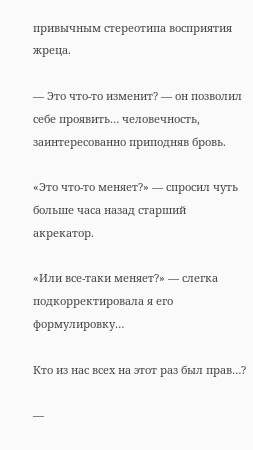привычным стереотипа восприятия жреца.

— Это что-то изменит? — он позволил себе проявить… человечность, заинтересованно приподняв бровь.

«Это что-то меняет?» — спросил чуть больше часа назад старший акрекатор.

«Или все-таки меняет?» — слегка подкорректировала я его формулировку…

Кто из нас всех на этот раз был прав…?

—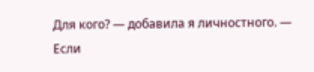Для кого? — добавила я личностного. — Если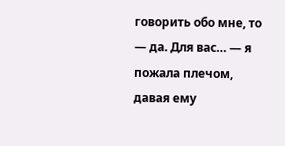говорить обо мне, то — да. Для вас… — я пожала плечом, давая ему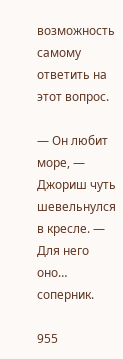возможность самому ответить на этот вопрос.

— Он любит море, — Джориш чуть шевельнулся в кресле. — Для него оно… соперник.

955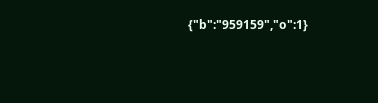{"b":"959159","o":1}